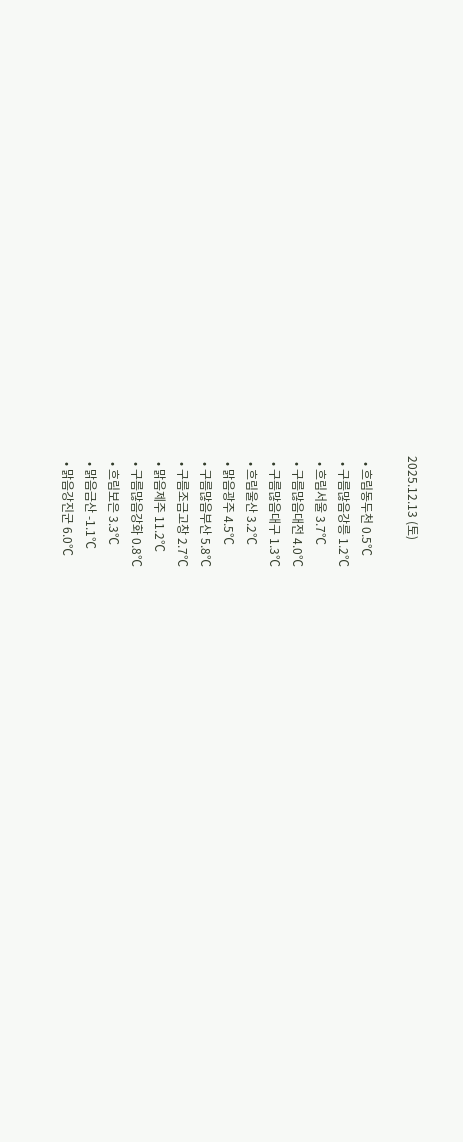2025.12.13 (토)

  • 흐림동두천 0.5℃
  • 구름많음강릉 1.2℃
  • 흐림서울 3.7℃
  • 구름많음대전 4.0℃
  • 구름많음대구 1.3℃
  • 흐림울산 3.2℃
  • 맑음광주 4.5℃
  • 구름많음부산 5.8℃
  • 구름조금고창 2.7℃
  • 맑음제주 11.2℃
  • 구름많음강화 0.8℃
  • 흐림보은 3.3℃
  • 맑음금산 -1.1℃
  • 맑음강진군 6.0℃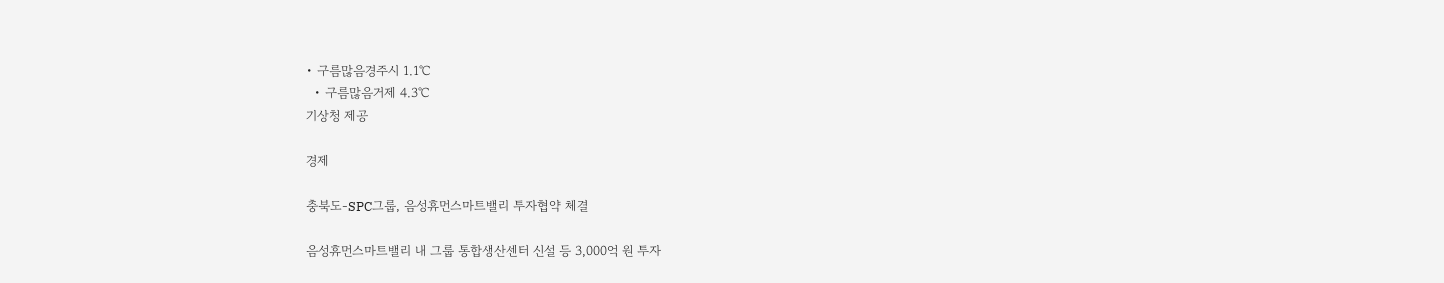• 구름많음경주시 1.1℃
  • 구름많음거제 4.3℃
기상청 제공

경제

충북도-SPC그룹, 음성휴먼스마트밸리 투자협약 체결

음성휴먼스마트밸리 내 그룹 통합생산센터 신설 등 3,000억 원 투자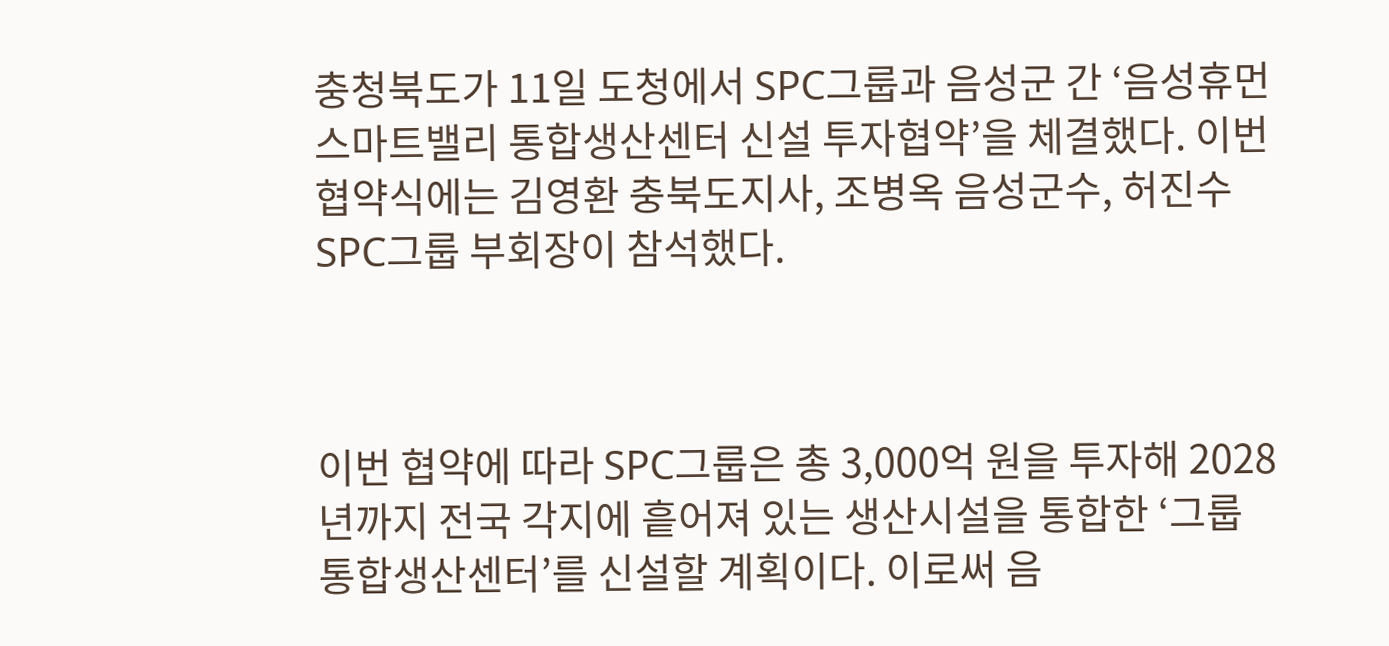충청북도가 11일 도청에서 SPC그룹과 음성군 간 ‘음성휴먼스마트밸리 통합생산센터 신설 투자협약’을 체결했다. 이번 협약식에는 김영환 충북도지사, 조병옥 음성군수, 허진수 SPC그룹 부회장이 참석했다.



이번 협약에 따라 SPC그룹은 총 3,000억 원을 투자해 2028년까지 전국 각지에 흩어져 있는 생산시설을 통합한 ‘그룹 통합생산센터’를 신설할 계획이다. 이로써 음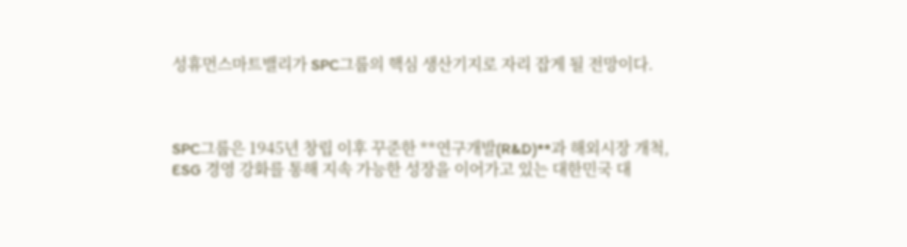성휴먼스마트밸리가 SPC그룹의 핵심 생산기지로 자리 잡게 될 전망이다.



SPC그룹은 1945년 창립 이후 꾸준한 **연구개발(R&D)**과 해외시장 개척, ESG 경영 강화를 통해 지속 가능한 성장을 이어가고 있는 대한민국 대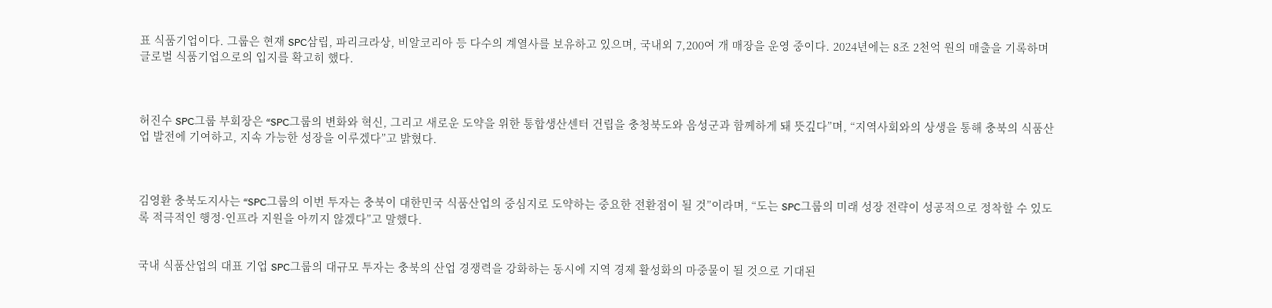표 식품기업이다. 그룹은 현재 SPC삼립, 파리크라상, 비알코리아 등 다수의 계열사를 보유하고 있으며, 국내외 7,200여 개 매장을 운영 중이다. 2024년에는 8조 2천억 원의 매출을 기록하며 글로벌 식품기업으로의 입지를 확고히 했다.



허진수 SPC그룹 부회장은 “SPC그룹의 변화와 혁신, 그리고 새로운 도약을 위한 통합생산센터 건립을 충청북도와 음성군과 함께하게 돼 뜻깊다”며, “지역사회와의 상생을 통해 충북의 식품산업 발전에 기여하고, 지속 가능한 성장을 이루겠다”고 밝혔다.



김영환 충북도지사는 “SPC그룹의 이번 투자는 충북이 대한민국 식품산업의 중심지로 도약하는 중요한 전환점이 될 것”이라며, “도는 SPC그룹의 미래 성장 전략이 성공적으로 정착할 수 있도록 적극적인 행정·인프라 지원을 아끼지 않겠다”고 말했다.


국내 식품산업의 대표 기업 SPC그룹의 대규모 투자는 충북의 산업 경쟁력을 강화하는 동시에 지역 경제 활성화의 마중물이 될 것으로 기대된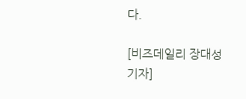다.

[비즈데일리 장대성 기자]